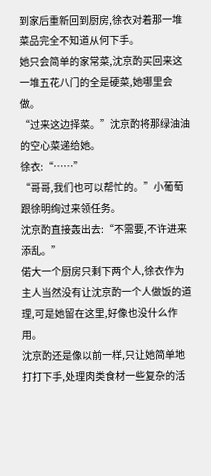到家后重新回到厨房,徐衣对着那一堆菜品完全不知道从何下手。
她只会简单的家常菜,沈京酌买回来这一堆五花八门的全是硬菜,她哪里会做。
“过来这边择菜。”沈京酌将那绿油油的空心菜递给她。
徐衣:“……”
“哥哥,我们也可以帮忙的。”小葡萄跟徐明绚过来领任务。
沈京酌直接轰出去:“不需要,不许进来添乱。”
偌大一个厨房只剩下两个人,徐衣作为主人当然没有让沈京酌一个人做饭的道理,可是她留在这里,好像也没什么作用。
沈京酌还是像以前一样,只让她简单地打打下手,处理肉类食材一些复杂的活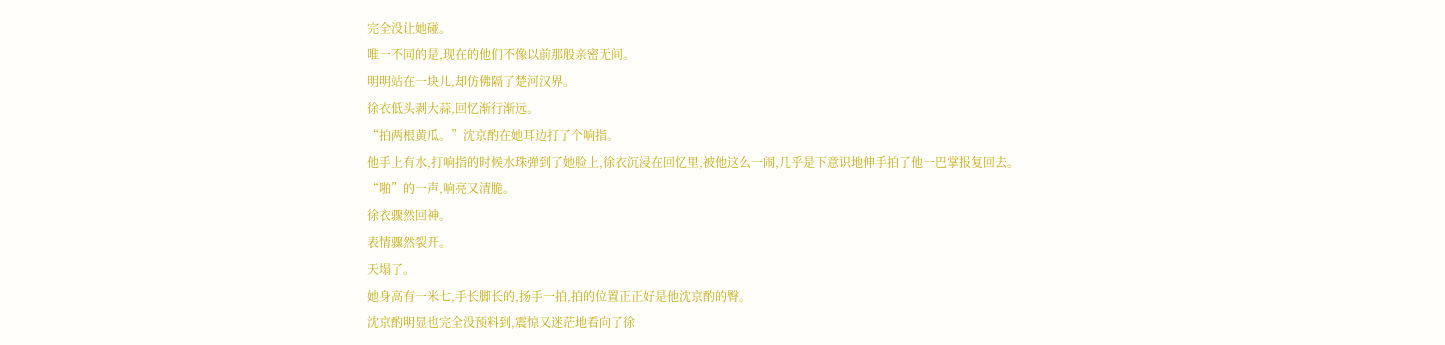完全没让她碰。
唯一不同的是,现在的他们不像以前那般亲密无间。
明明站在一块儿,却仿佛隔了楚河汉界。
徐衣低头剥大蒜,回忆渐行渐远。
“拍两根黄瓜。”沈京酌在她耳边打了个响指。
他手上有水,打响指的时候水珠弹到了她脸上,徐衣沉浸在回忆里,被他这么一闹,几乎是下意识地伸手拍了他一巴掌报复回去。
“啪”的一声,响亮又清脆。
徐衣骤然回神。
表情骤然裂开。
天塌了。
她身高有一米七,手长脚长的,扬手一拍,拍的位置正正好是他沈京酌的臀。
沈京酌明显也完全没预料到,震惊又迷茫地看向了徐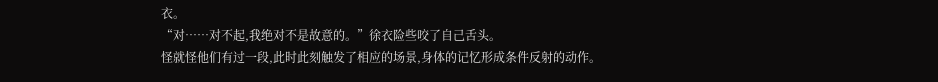衣。
“对……对不起,我绝对不是故意的。”徐衣险些咬了自己舌头。
怪就怪他们有过一段,此时此刻触发了相应的场景,身体的记忆形成条件反射的动作。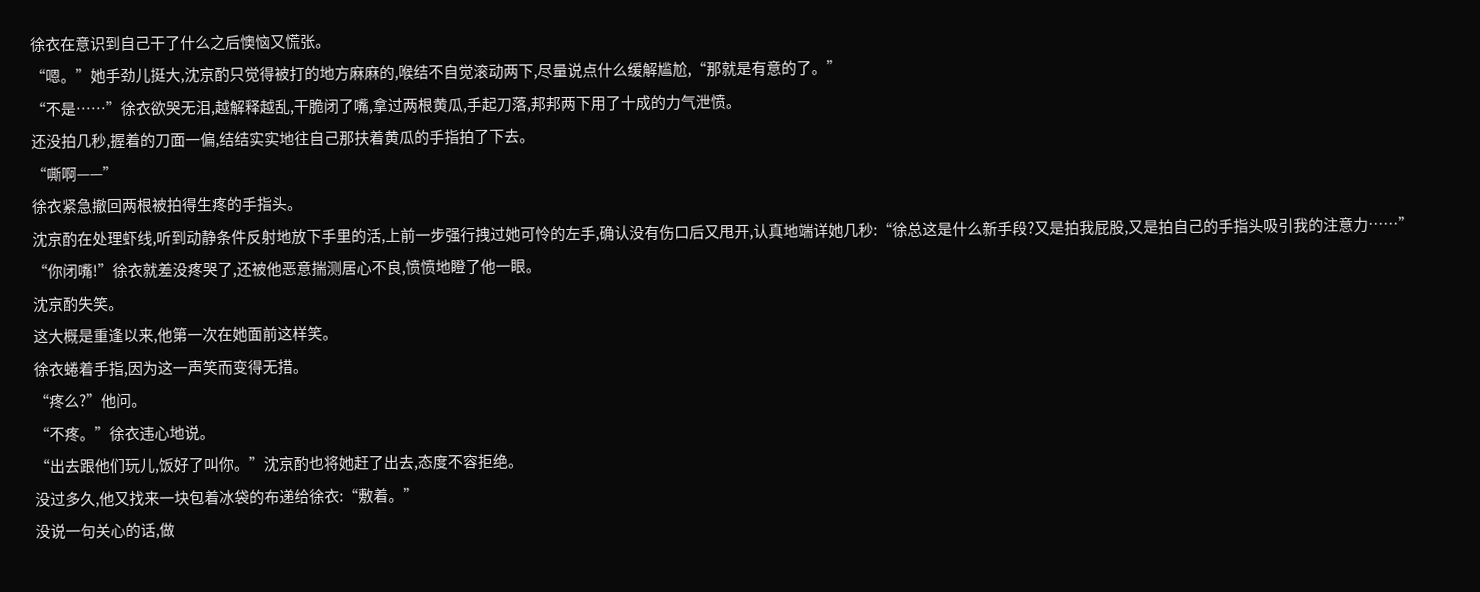徐衣在意识到自己干了什么之后懊恼又慌张。
“嗯。”她手劲儿挺大,沈京酌只觉得被打的地方麻麻的,喉结不自觉滚动两下,尽量说点什么缓解尴尬,“那就是有意的了。”
“不是……”徐衣欲哭无泪,越解释越乱,干脆闭了嘴,拿过两根黄瓜,手起刀落,邦邦两下用了十成的力气泄愤。
还没拍几秒,握着的刀面一偏,结结实实地往自己那扶着黄瓜的手指拍了下去。
“嘶啊——”
徐衣紧急撤回两根被拍得生疼的手指头。
沈京酌在处理虾线,听到动静条件反射地放下手里的活,上前一步强行拽过她可怜的左手,确认没有伤口后又甩开,认真地端详她几秒:“徐总这是什么新手段?又是拍我屁股,又是拍自己的手指头吸引我的注意力……”
“你闭嘴!”徐衣就差没疼哭了,还被他恶意揣测居心不良,愤愤地瞪了他一眼。
沈京酌失笑。
这大概是重逢以来,他第一次在她面前这样笑。
徐衣蜷着手指,因为这一声笑而变得无措。
“疼么?”他问。
“不疼。”徐衣违心地说。
“出去跟他们玩儿,饭好了叫你。”沈京酌也将她赶了出去,态度不容拒绝。
没过多久,他又找来一块包着冰袋的布递给徐衣:“敷着。”
没说一句关心的话,做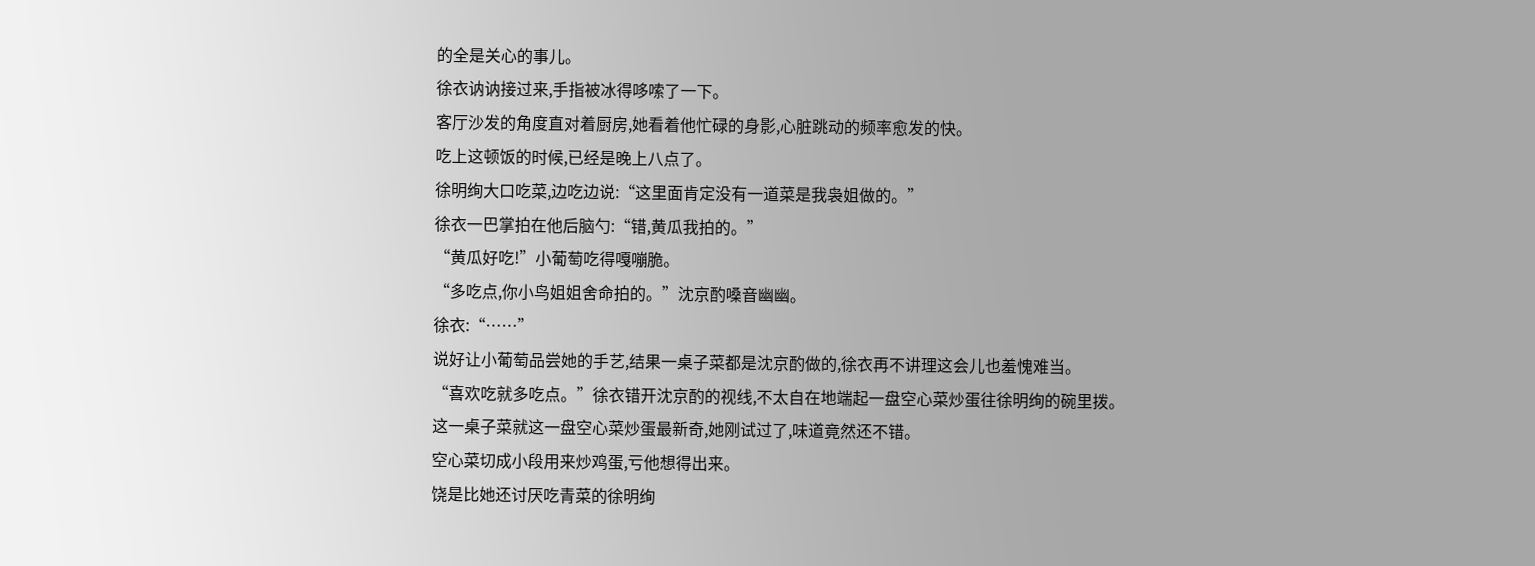的全是关心的事儿。
徐衣讷讷接过来,手指被冰得哆嗦了一下。
客厅沙发的角度直对着厨房,她看着他忙碌的身影,心脏跳动的频率愈发的快。
吃上这顿饭的时候,已经是晚上八点了。
徐明绚大口吃菜,边吃边说:“这里面肯定没有一道菜是我袅姐做的。”
徐衣一巴掌拍在他后脑勺:“错,黄瓜我拍的。”
“黄瓜好吃!”小葡萄吃得嘎嘣脆。
“多吃点,你小鸟姐姐舍命拍的。”沈京酌嗓音幽幽。
徐衣:“……”
说好让小葡萄品尝她的手艺,结果一桌子菜都是沈京酌做的,徐衣再不讲理这会儿也羞愧难当。
“喜欢吃就多吃点。”徐衣错开沈京酌的视线,不太自在地端起一盘空心菜炒蛋往徐明绚的碗里拨。
这一桌子菜就这一盘空心菜炒蛋最新奇,她刚试过了,味道竟然还不错。
空心菜切成小段用来炒鸡蛋,亏他想得出来。
饶是比她还讨厌吃青菜的徐明绚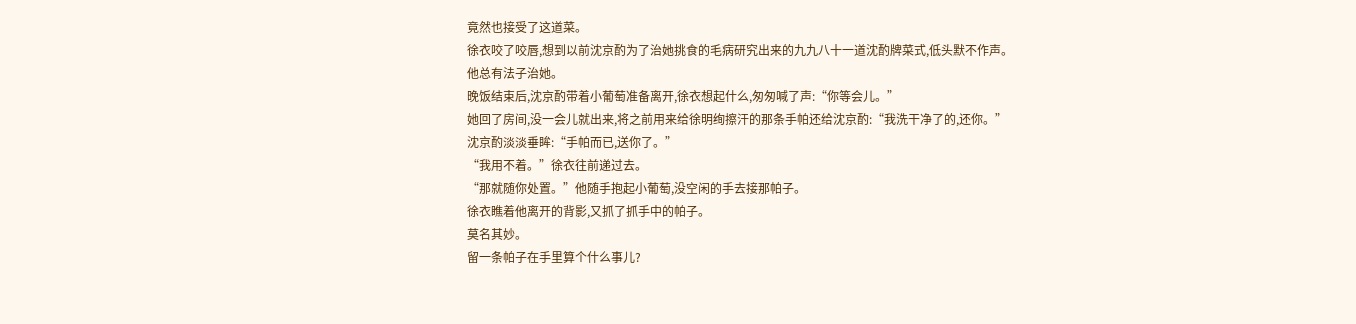竟然也接受了这道菜。
徐衣咬了咬唇,想到以前沈京酌为了治她挑食的毛病研究出来的九九八十一道沈酌牌菜式,低头默不作声。
他总有法子治她。
晚饭结束后,沈京酌带着小葡萄准备离开,徐衣想起什么,匆匆喊了声:“你等会儿。”
她回了房间,没一会儿就出来,将之前用来给徐明绚擦汗的那条手帕还给沈京酌:“我洗干净了的,还你。”
沈京酌淡淡垂眸:“手帕而已,送你了。”
“我用不着。”徐衣往前递过去。
“那就随你处置。”他随手抱起小葡萄,没空闲的手去接那帕子。
徐衣瞧着他离开的背影,又抓了抓手中的帕子。
莫名其妙。
留一条帕子在手里算个什么事儿?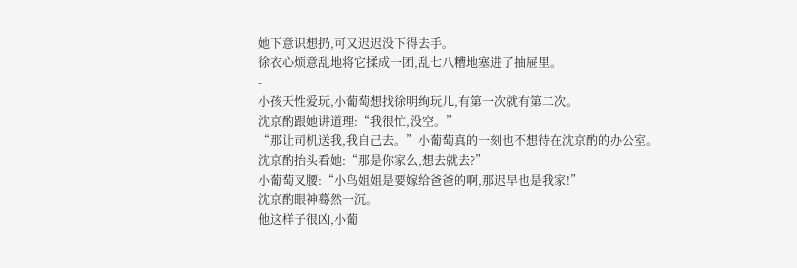她下意识想扔,可又迟迟没下得去手。
徐衣心烦意乱地将它揉成一团,乱七八糟地塞进了抽屉里。
-
小孩天性爱玩,小葡萄想找徐明绚玩儿,有第一次就有第二次。
沈京酌跟她讲道理:“我很忙,没空。”
“那让司机送我,我自己去。”小葡萄真的一刻也不想待在沈京酌的办公室。
沈京酌抬头看她:“那是你家么,想去就去?”
小葡萄叉腰:“小鸟姐姐是要嫁给爸爸的啊,那迟早也是我家!”
沈京酌眼神蓦然一沉。
他这样子很凶,小葡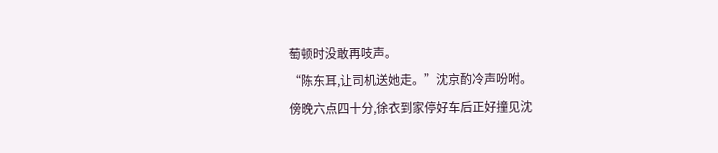萄顿时没敢再吱声。
“陈东耳,让司机送她走。”沈京酌冷声吩咐。
傍晚六点四十分,徐衣到家停好车后正好撞见沈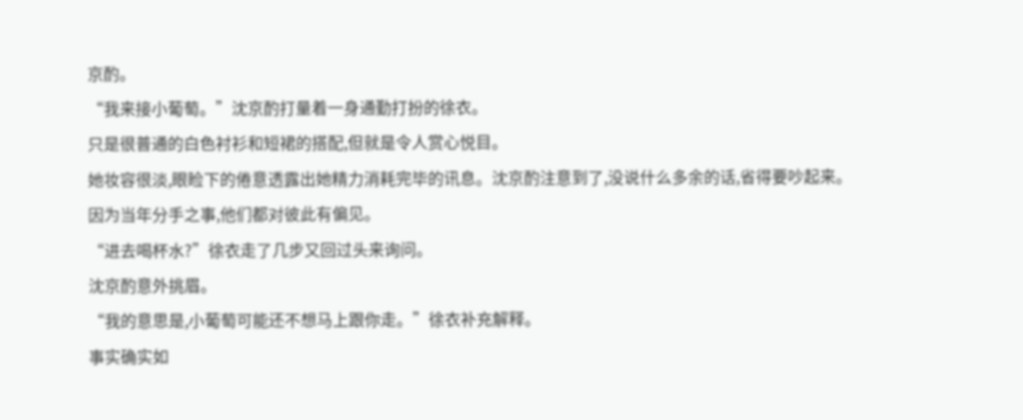京酌。
“我来接小葡萄。”沈京酌打量着一身通勤打扮的徐衣。
只是很普通的白色衬衫和短裙的搭配,但就是令人赏心悦目。
她妆容很淡,眼睑下的倦意透露出她精力消耗完毕的讯息。沈京酌注意到了,没说什么多余的话,省得要吵起来。
因为当年分手之事,他们都对彼此有偏见。
“进去喝杯水?”徐衣走了几步又回过头来询问。
沈京酌意外挑眉。
“我的意思是,小葡萄可能还不想马上跟你走。”徐衣补充解释。
事实确实如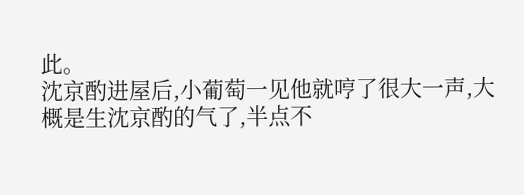此。
沈京酌进屋后,小葡萄一见他就哼了很大一声,大概是生沈京酌的气了,半点不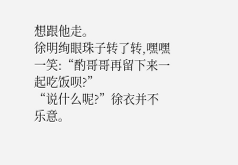想跟他走。
徐明绚眼珠子转了转,嘿嘿一笑:“酌哥哥再留下来一起吃饭呗?”
“说什么呢?”徐衣并不乐意。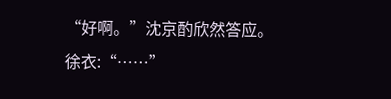“好啊。”沈京酌欣然答应。
徐衣:“……”